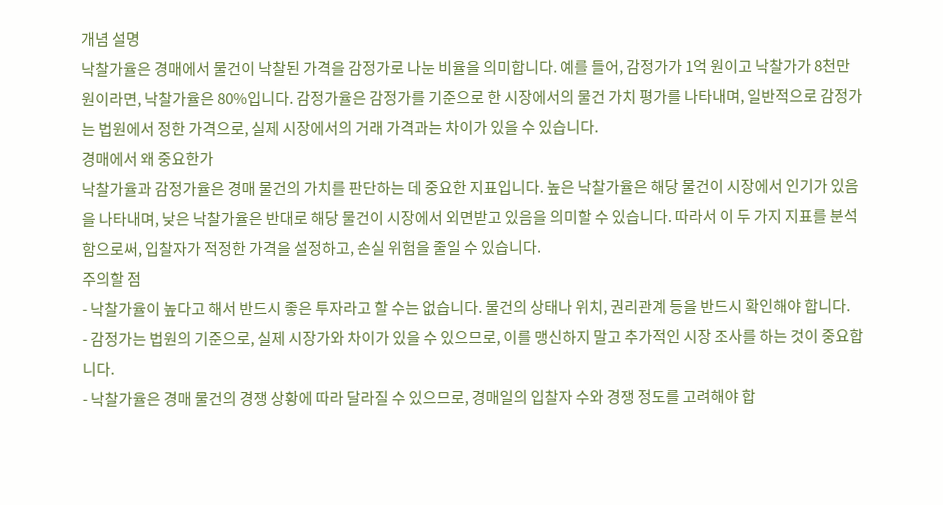개념 설명
낙찰가율은 경매에서 물건이 낙찰된 가격을 감정가로 나눈 비율을 의미합니다. 예를 들어, 감정가가 1억 원이고 낙찰가가 8천만 원이라면, 낙찰가율은 80%입니다. 감정가율은 감정가를 기준으로 한 시장에서의 물건 가치 평가를 나타내며, 일반적으로 감정가는 법원에서 정한 가격으로, 실제 시장에서의 거래 가격과는 차이가 있을 수 있습니다.
경매에서 왜 중요한가
낙찰가율과 감정가율은 경매 물건의 가치를 판단하는 데 중요한 지표입니다. 높은 낙찰가율은 해당 물건이 시장에서 인기가 있음을 나타내며, 낮은 낙찰가율은 반대로 해당 물건이 시장에서 외면받고 있음을 의미할 수 있습니다. 따라서 이 두 가지 지표를 분석함으로써, 입찰자가 적정한 가격을 설정하고, 손실 위험을 줄일 수 있습니다.
주의할 점
- 낙찰가율이 높다고 해서 반드시 좋은 투자라고 할 수는 없습니다. 물건의 상태나 위치, 권리관계 등을 반드시 확인해야 합니다.
- 감정가는 법원의 기준으로, 실제 시장가와 차이가 있을 수 있으므로, 이를 맹신하지 말고 추가적인 시장 조사를 하는 것이 중요합니다.
- 낙찰가율은 경매 물건의 경쟁 상황에 따라 달라질 수 있으므로, 경매일의 입찰자 수와 경쟁 정도를 고려해야 합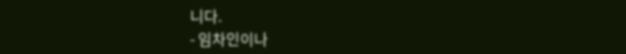니다.
- 임차인이나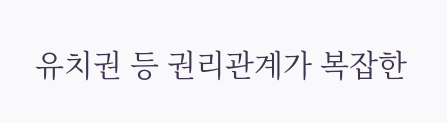유치권 등 권리관계가 복잡한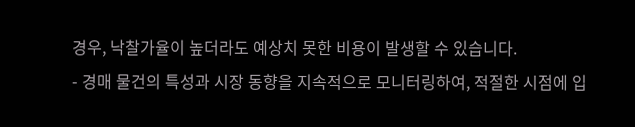경우, 낙찰가율이 높더라도 예상치 못한 비용이 발생할 수 있습니다.
- 경매 물건의 특성과 시장 동향을 지속적으로 모니터링하여, 적절한 시점에 입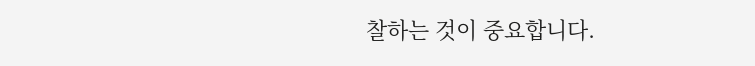찰하는 것이 중요합니다.